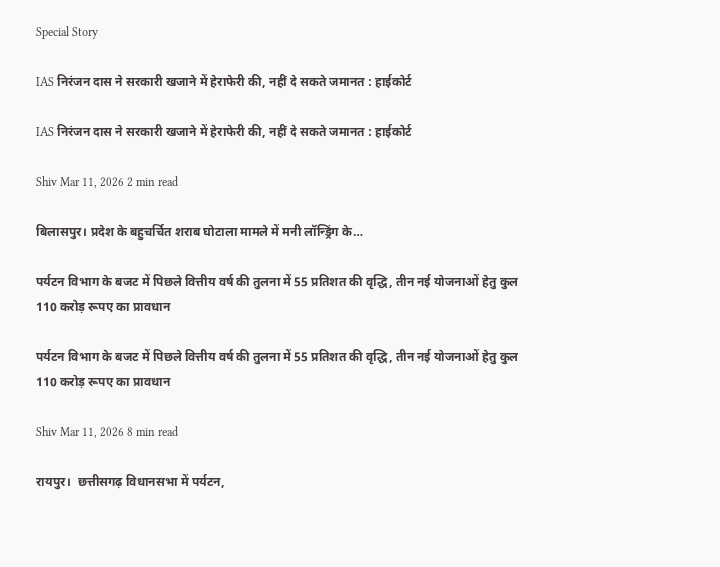Special Story

IAS निरंजन दास ने सरकारी खजाने में हेराफेरी की, नहीं दे सकते जमानत : हाईकोर्ट

IAS निरंजन दास ने सरकारी खजाने में हेराफेरी की, नहीं दे सकते जमानत : हाईकोर्ट

Shiv Mar 11, 2026 2 min read

बिलासपुर। प्रदेश के बहुचर्चित शराब घोटाला मामले में मनी लॉन्ड्रिंग के…

पर्यटन विभाग के बजट में पिछले वित्तीय वर्ष की तुलना में 55 प्रतिशत की वृद्धि, तीन नई योजनाओं हेतु कुल 110 करोड़ रूपए का प्रावधान

पर्यटन विभाग के बजट में पिछले वित्तीय वर्ष की तुलना में 55 प्रतिशत की वृद्धि, तीन नई योजनाओं हेतु कुल 110 करोड़ रूपए का प्रावधान

Shiv Mar 11, 2026 8 min read

रायपुर।  छत्तीसगढ़ विधानसभा में पर्यटन,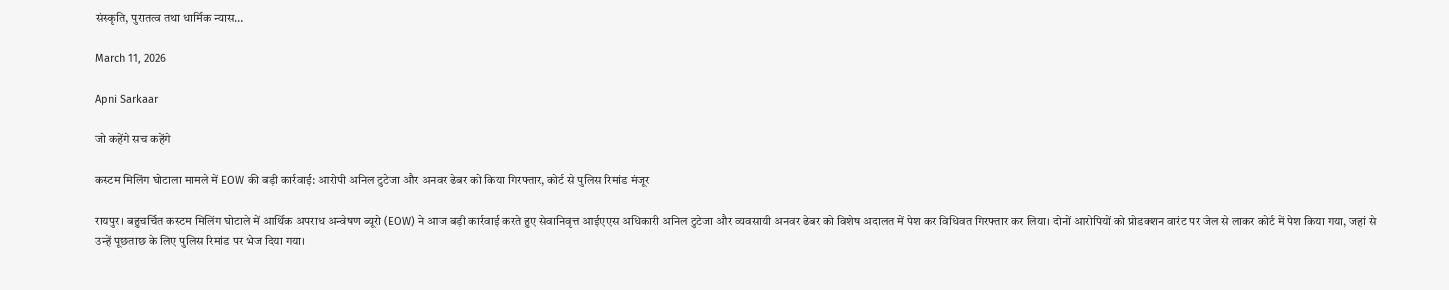संस्कृति, पुरातत्व तथा धार्मिक न्यास…

March 11, 2026

Apni Sarkaar

जो कहेंगे सच कहेंगे

कस्टम मिलिंग घोटाला मामले में EOW की बड़ी कार्रवाई: आरोपी अनिल टुटेजा और अनवर ढेबर को किया गिरफ्तार, कोर्ट से पुलिस रिमांड मंजूर

रायपुर। बहुचर्चित कस्टम मिलिंग घोटाले में आर्थिक अपराध अन्वेषण ब्यूरो (EOW) ने आज बड़ी कार्रवाई करते हुए सेवानिवृत्त आईएएस अधिकारी अनिल टुटेजा और व्यवसायी अनवर ढेबर को विशेष अदालत में पेश कर विधिवत गिरफ्तार कर लिया। दोनों आरोपियों को प्रोडक्शन वारंट पर जेल से लाकर कोर्ट में पेश किया गया, जहां से उन्हें पूछताछ के लिए पुलिस रिमांड पर भेज दिया गया।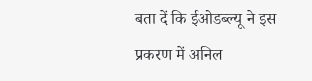बता दें कि ईओडब्ल्यू ने इस प्रकरण में अनिल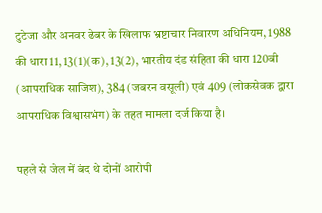टुटेजा और अनवर ढेबर के खिलाफ भ्रष्टाचार निवारण अधिनियम, 1988 की धारा 11, 13(1)(क), 13(2), भारतीय दंड संहिता की धारा 120बी (आपराधिक साजिश), 384 (जबरन वसूली) एवं 409 (लोकसेवक द्वारा आपराधिक विश्वासभंग) के तहत मामला दर्ज किया है।

पहले से जेल में बंद थे दोनों आरोपी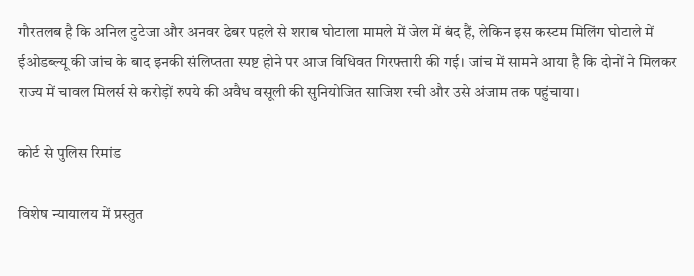गौरतलब है कि अनिल टुटेजा और अनवर ढेबर पहले से शराब घोटाला मामले में जेल में बंद हैं, लेकिन इस कस्टम मिलिंग घोटाले में ईओडब्ल्यू की जांच के बाद इनकी संलिप्तता स्पष्ट होने पर आज विधिवत गिरफ्तारी की गई। जांच में सामने आया है कि दोनों ने मिलकर राज्य में चावल मिलर्स से करोड़ों रुपये की अवैध वसूली की सुनियोजित साजिश रची और उसे अंजाम तक पहुंचाया।

कोर्ट से पुलिस रिमांड

विशेष न्यायालय में प्रस्तुत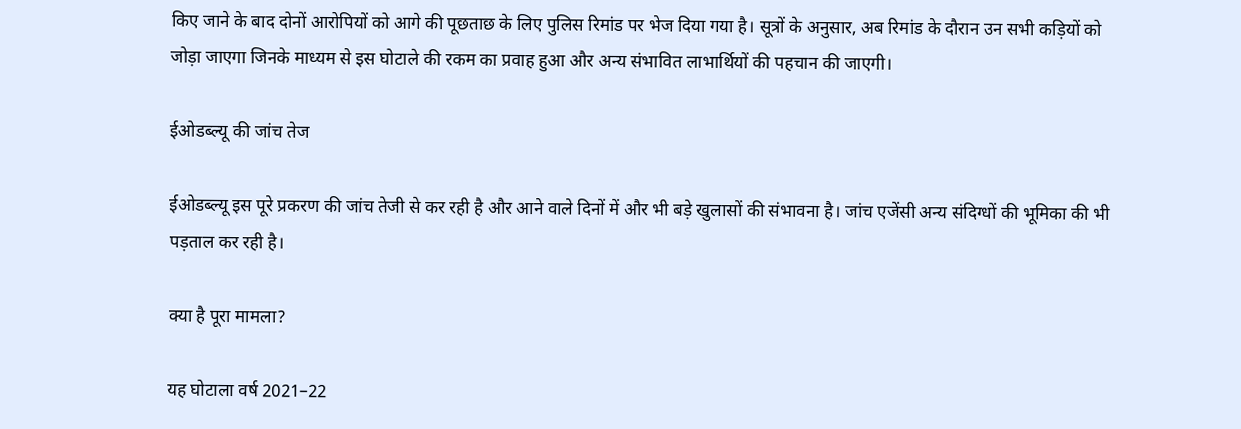किए जाने के बाद दोनों आरोपियों को आगे की पूछताछ के लिए पुलिस रिमांड पर भेज दिया गया है। सूत्रों के अनुसार, अब रिमांड के दौरान उन सभी कड़ियों को जोड़ा जाएगा जिनके माध्यम से इस घोटाले की रकम का प्रवाह हुआ और अन्य संभावित लाभार्थियों की पहचान की जाएगी।

ईओडब्ल्यू की जांच तेज

ईओडब्ल्यू इस पूरे प्रकरण की जांच तेजी से कर रही है और आने वाले दिनों में और भी बड़े खुलासों की संभावना है। जांच एजेंसी अन्य संदिग्धों की भूमिका की भी पड़ताल कर रही है।

क्या है पूरा मामला?

यह घोटाला वर्ष 2021–22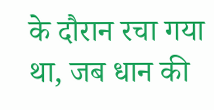के दौरान रचा गया था, जब धान की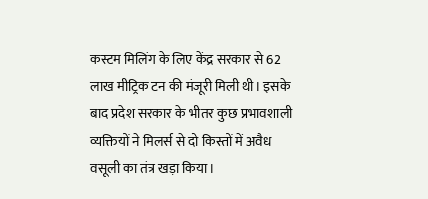कस्टम मिलिंग के लिए केंद्र सरकार से 62 लाख मीट्रिक टन की मंजूरी मिली थी। इसके बाद प्रदेश सरकार के भीतर कुछ प्रभावशाली व्यक्तियों ने मिलर्स से दो किस्तों में अवैध वसूली का तंत्र खड़ा किया।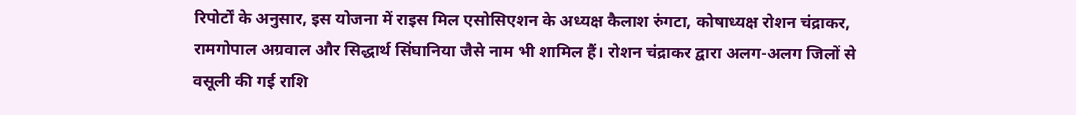रिपोर्टों के अनुसार, इस योजना में राइस मिल एसोसिएशन के अध्यक्ष कैलाश रुंगटा, कोषाध्यक्ष रोशन चंद्राकर, रामगोपाल अग्रवाल और सिद्धार्थ सिंघानिया जैसे नाम भी शामिल हैं। रोशन चंद्राकर द्वारा अलग-अलग जिलों से वसूली की गई राशि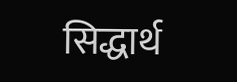सिद्धार्थ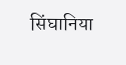सिंघानिया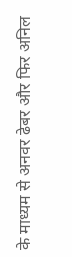के माध्यम से अनवर ढेबर और फिर अनिल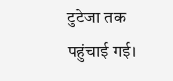टुटेजा तक पहुंचाई गई।